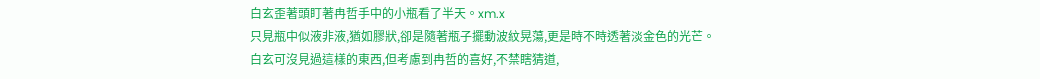白玄歪著頭盯著冉哲手中的小瓶看了半天。xm.x
只見瓶中似液非液,猶如膠狀,卻是隨著瓶子擺動波紋晃蕩,更是時不時透著淡金色的光芒。
白玄可沒見過這樣的東西,但考慮到冉哲的喜好,不禁瞎猜道,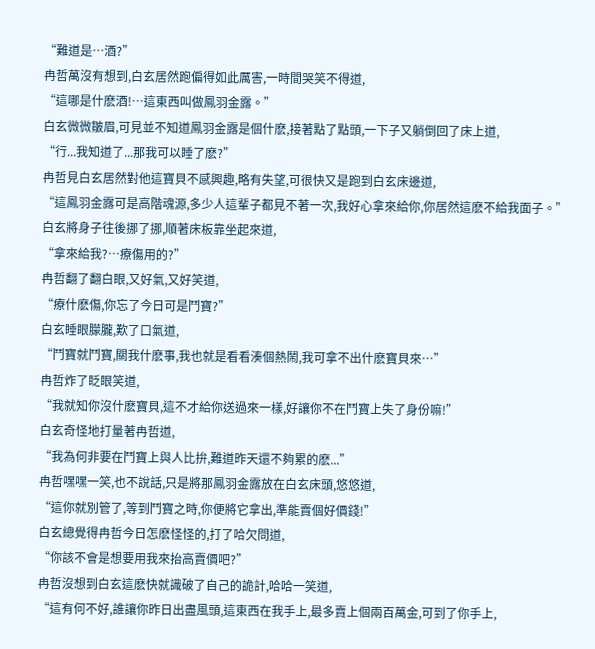“難道是…酒?”
冉哲萬沒有想到,白玄居然跑偏得如此厲害,一時間哭笑不得道,
“這哪是什麽酒!…這東西叫做鳳羽金露。”
白玄微微皺眉,可見並不知道鳳羽金露是個什麽,接著點了點頭,一下子又躺倒回了床上道,
“行...我知道了...那我可以睡了麽?”
冉哲見白玄居然對他這寶貝不感興趣,略有失望,可很快又是跑到白玄床邊道,
“這鳳羽金露可是高階魂源,多少人這輩子都見不著一次,我好心拿來給你,你居然這麽不給我面子。”
白玄將身子往後挪了挪,順著床板靠坐起來道,
“拿來給我?…療傷用的?”
冉哲翻了翻白眼,又好氣,又好笑道,
“療什麽傷,你忘了今日可是鬥寶?”
白玄睡眼朦朧,歎了口氣道,
“鬥寶就鬥寶,關我什麽事,我也就是看看湊個熱鬧,我可拿不出什麽寶貝來…”
冉哲炸了眨眼笑道,
“我就知你沒什麽寶貝,這不才給你送過來一樣,好讓你不在鬥寶上失了身份嘛!”
白玄奇怪地打量著冉哲道,
“我為何非要在鬥寶上與人比拚,難道昨天還不夠累的麽...”
冉哲嘿嘿一笑,也不說話,只是將那鳳羽金露放在白玄床頭,悠悠道,
“這你就別管了,等到鬥寶之時,你便將它拿出,準能賣個好價錢!”
白玄總覺得冉哲今日怎麽怪怪的,打了哈欠問道,
“你該不會是想要用我來抬高賣價吧?”
冉哲沒想到白玄這麽快就識破了自己的詭計,哈哈一笑道,
“這有何不好,誰讓你昨日出盡風頭,這東西在我手上,最多賣上個兩百萬金,可到了你手上,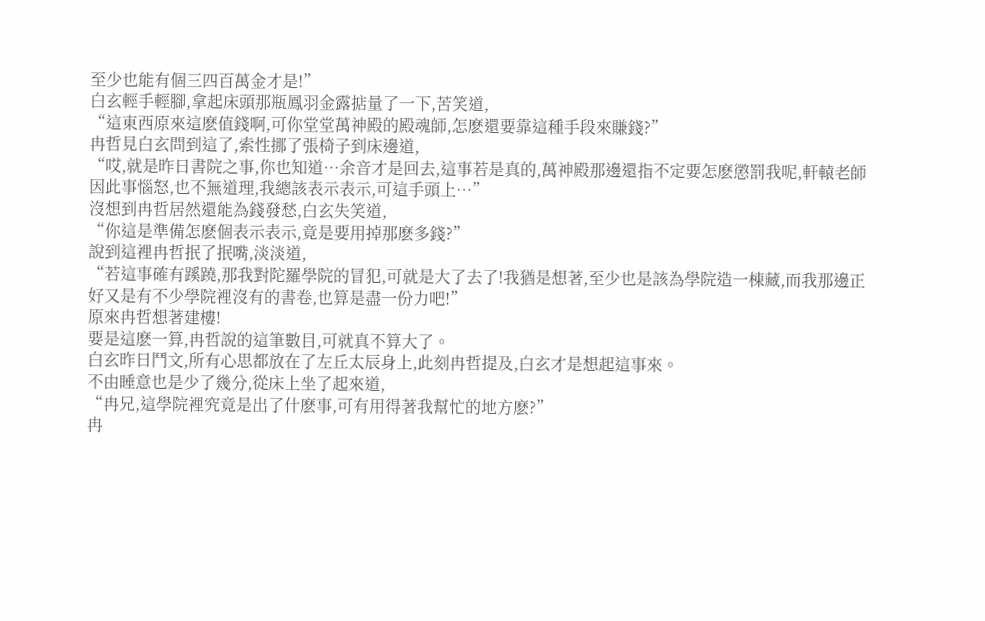至少也能有個三四百萬金才是!”
白玄輕手輕腳,拿起床頭那瓶鳳羽金露掂量了一下,苦笑道,
“這東西原來這麽值錢啊,可你堂堂萬神殿的殿魂師,怎麽還要靠這種手段來賺錢?”
冉哲見白玄問到這了,索性挪了張椅子到床邊道,
“哎,就是昨日書院之事,你也知道…余音才是回去,這事若是真的,萬神殿那邊還指不定要怎麽懲罰我呢,軒轅老師因此事惱怒,也不無道理,我總該表示表示,可這手頭上…”
沒想到冉哲居然還能為錢發愁,白玄失笑道,
“你這是準備怎麽個表示表示,竟是要用掉那麽多錢?”
說到這裡冉哲抿了抿嘴,淡淡道,
“若這事確有蹊蹺,那我對陀羅學院的冒犯,可就是大了去了!我猶是想著,至少也是該為學院造一棟藏,而我那邊正好又是有不少學院裡沒有的書卷,也算是盡一份力吧!”
原來冉哲想著建樓!
要是這麽一算,冉哲說的這筆數目,可就真不算大了。
白玄昨日鬥文,所有心思都放在了左丘太辰身上,此刻冉哲提及,白玄才是想起這事來。
不由睡意也是少了幾分,從床上坐了起來道,
“冉兄,這學院裡究竟是出了什麽事,可有用得著我幫忙的地方麽?”
冉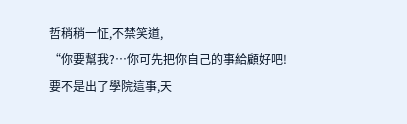哲稍稍一怔,不禁笑道,
“你要幫我?…你可先把你自己的事給顧好吧!要不是出了學院這事,天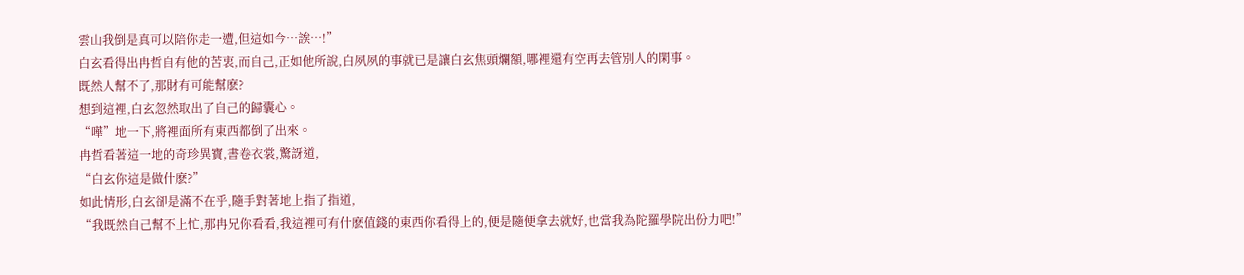雲山我倒是真可以陪你走一遭,但這如今…誒…!”
白玄看得出冉哲自有他的苦衷,而自己,正如他所說,白夙夙的事就已是讓白玄焦頭爛額,哪裡還有空再去管別人的閑事。
既然人幫不了,那財有可能幫麽?
想到這裡,白玄忽然取出了自己的歸囊心。
“嘩”地一下,將裡面所有東西都倒了出來。
冉哲看著這一地的奇珍異寶,書卷衣裳,驚訝道,
“白玄你這是做什麽?”
如此情形,白玄卻是滿不在乎,隨手對著地上指了指道,
“我既然自己幫不上忙,那冉兄你看看,我這裡可有什麽值錢的東西你看得上的,便是隨便拿去就好,也當我為陀羅學院出份力吧!”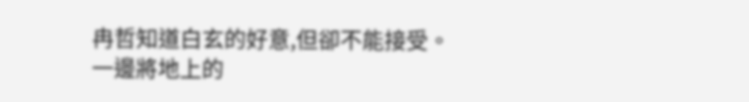冉哲知道白玄的好意,但卻不能接受。
一邊將地上的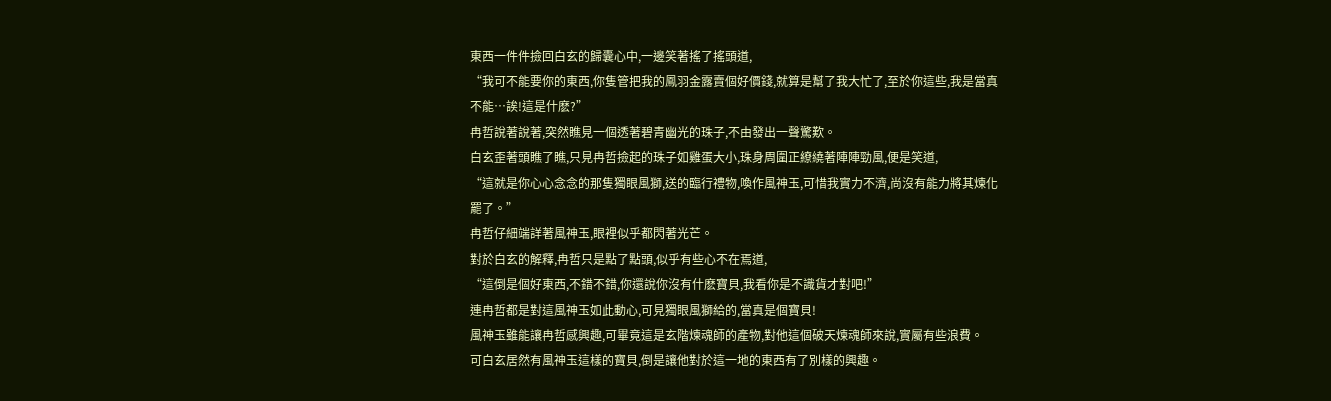東西一件件撿回白玄的歸囊心中,一邊笑著搖了搖頭道,
“我可不能要你的東西,你隻管把我的鳳羽金露賣個好價錢,就算是幫了我大忙了,至於你這些,我是當真不能…誒!這是什麽?”
冉哲說著說著,突然瞧見一個透著碧青幽光的珠子,不由發出一聲驚歎。
白玄歪著頭瞧了瞧,只見冉哲撿起的珠子如雞蛋大小,珠身周圍正繚繞著陣陣勁風,便是笑道,
“這就是你心心念念的那隻獨眼風獅,送的臨行禮物,喚作風神玉,可惜我實力不濟,尚沒有能力將其煉化罷了。”
冉哲仔細端詳著風神玉,眼裡似乎都閃著光芒。
對於白玄的解釋,冉哲只是點了點頭,似乎有些心不在焉道,
“這倒是個好東西,不錯不錯,你還說你沒有什麽寶貝,我看你是不識貨才對吧!”
連冉哲都是對這風神玉如此動心,可見獨眼風獅給的,當真是個寶貝!
風神玉雖能讓冉哲感興趣,可畢竟這是玄階煉魂師的產物,對他這個破天煉魂師來說,實屬有些浪費。
可白玄居然有風神玉這樣的寶貝,倒是讓他對於這一地的東西有了別樣的興趣。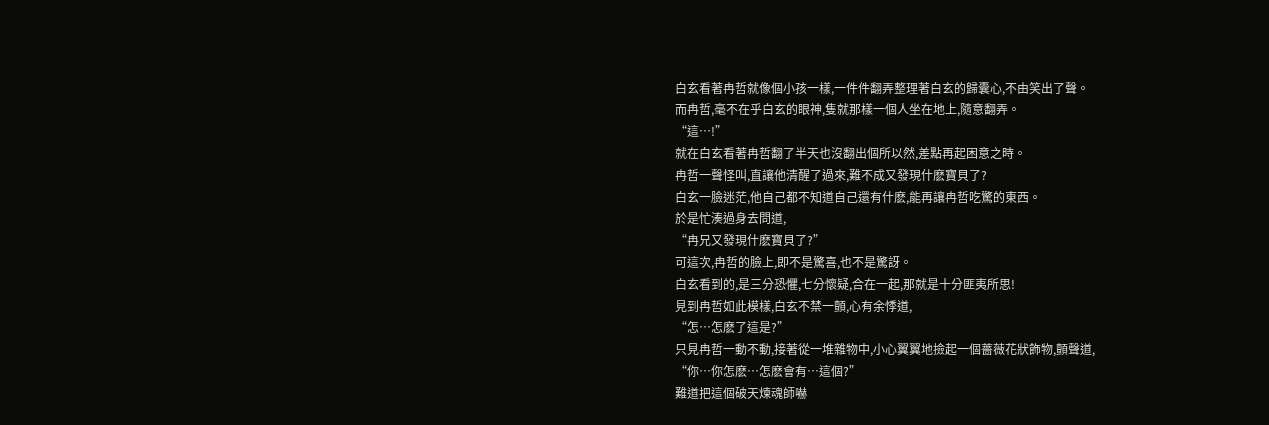白玄看著冉哲就像個小孩一樣,一件件翻弄整理著白玄的歸囊心,不由笑出了聲。
而冉哲,毫不在乎白玄的眼神,隻就那樣一個人坐在地上,隨意翻弄。
“這…!”
就在白玄看著冉哲翻了半天也沒翻出個所以然,差點再起困意之時。
冉哲一聲怪叫,直讓他清醒了過來,難不成又發現什麽寶貝了?
白玄一臉迷茫,他自己都不知道自己還有什麽,能再讓冉哲吃驚的東西。
於是忙湊過身去問道,
“冉兄又發現什麽寶貝了?”
可這次,冉哲的臉上,即不是驚喜,也不是驚訝。
白玄看到的,是三分恐懼,七分懷疑,合在一起,那就是十分匪夷所思!
見到冉哲如此模樣,白玄不禁一顫,心有余悸道,
“怎…怎麽了這是?”
只見冉哲一動不動,接著從一堆雜物中,小心翼翼地撿起一個薔薇花狀飾物,顫聲道,
“你…你怎麽…怎麽會有…這個?”
難道把這個破天煉魂師嚇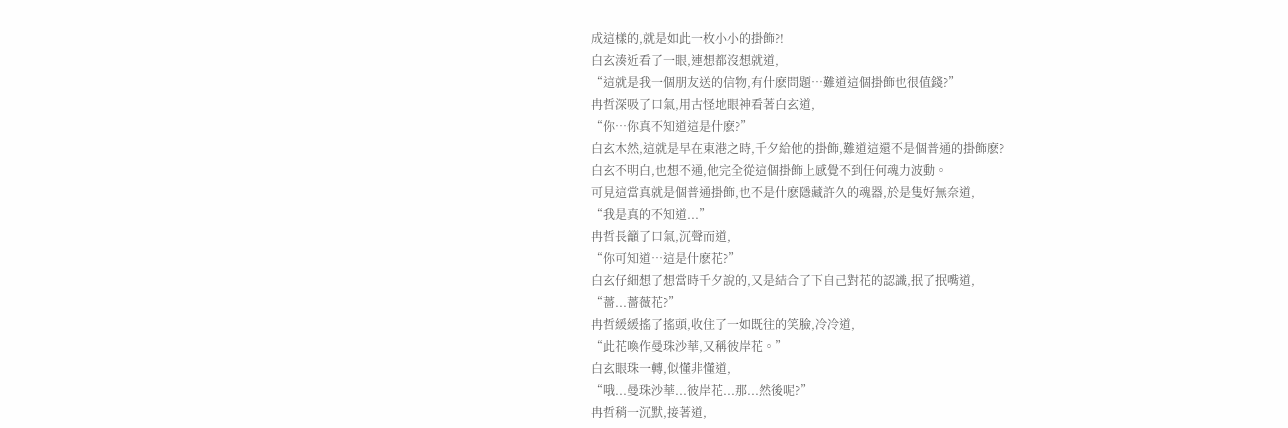成這樣的,就是如此一枚小小的掛飾?!
白玄湊近看了一眼,連想都沒想就道,
“這就是我一個朋友送的信物,有什麽問題…難道這個掛飾也很值錢?”
冉哲深吸了口氣,用古怪地眼神看著白玄道,
“你…你真不知道這是什麽?”
白玄木然,這就是早在東港之時,千夕給他的掛飾,難道這還不是個普通的掛飾麽?
白玄不明白,也想不通,他完全從這個掛飾上感覺不到任何魂力波動。
可見這當真就是個普通掛飾,也不是什麽隱藏許久的魂器,於是隻好無奈道,
“我是真的不知道...”
冉哲長籲了口氣,沉聲而道,
“你可知道…這是什麽花?”
白玄仔細想了想當時千夕說的,又是結合了下自己對花的認識,抿了抿嘴道,
“薔...薔薇花?”
冉哲緩緩搖了搖頭,收住了一如既往的笑臉,冷冷道,
“此花喚作曼珠沙華,又稱彼岸花。”
白玄眼珠一轉,似懂非懂道,
“哦...曼珠沙華...彼岸花...那...然後呢?”
冉哲稍一沉默,接著道,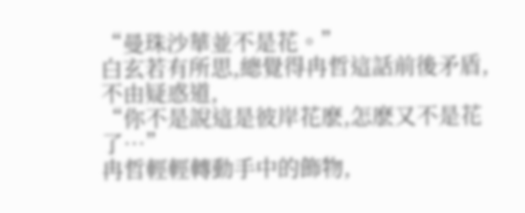“曼珠沙華並不是花。”
白玄若有所思,總覺得冉哲這話前後矛盾,不由疑惑道,
“你不是說這是彼岸花麽,怎麽又不是花了…”
冉哲輕輕轉動手中的飾物,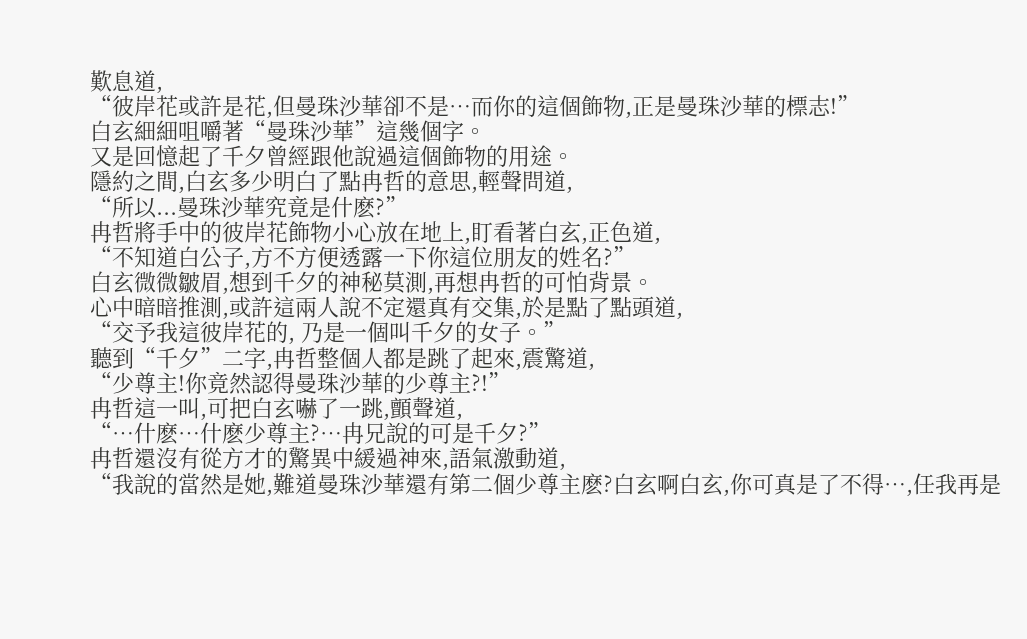歎息道,
“彼岸花或許是花,但曼珠沙華卻不是…而你的這個飾物,正是曼珠沙華的標志!”
白玄細細咀嚼著“曼珠沙華”這幾個字。
又是回憶起了千夕曾經跟他說過這個飾物的用途。
隱約之間,白玄多少明白了點冉哲的意思,輕聲問道,
“所以...曼珠沙華究竟是什麽?”
冉哲將手中的彼岸花飾物小心放在地上,盯看著白玄,正色道,
“不知道白公子,方不方便透露一下你這位朋友的姓名?”
白玄微微皺眉,想到千夕的神秘莫測,再想冉哲的可怕背景。
心中暗暗推測,或許這兩人說不定還真有交集,於是點了點頭道,
“交予我這彼岸花的, 乃是一個叫千夕的女子。”
聽到“千夕”二字,冉哲整個人都是跳了起來,震驚道,
“少尊主!你竟然認得曼珠沙華的少尊主?!”
冉哲這一叫,可把白玄嚇了一跳,顫聲道,
“…什麽…什麽少尊主?…冉兄說的可是千夕?”
冉哲還沒有從方才的驚異中緩過神來,語氣激動道,
“我說的當然是她,難道曼珠沙華還有第二個少尊主麽?白玄啊白玄,你可真是了不得…,任我再是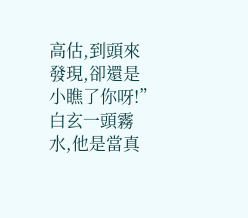高估,到頭來發現,卻還是小瞧了你呀!”
白玄一頭霧水,他是當真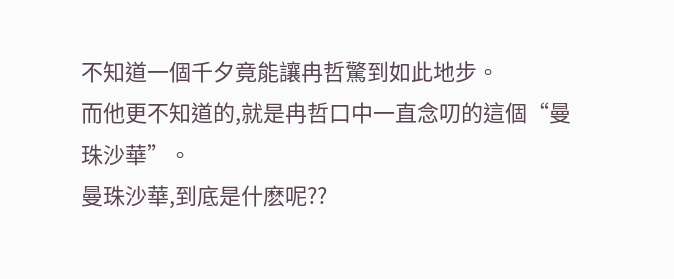不知道一個千夕竟能讓冉哲驚到如此地步。
而他更不知道的,就是冉哲口中一直念叨的這個“曼珠沙華”。
曼珠沙華,到底是什麽呢??